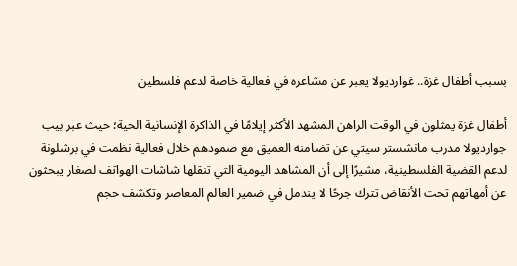بسبب أطفال غزة.. غوارديولا يعبر عن مشاعره في فعالية خاصة لدعم فلسطين

أطفال غزة يمثلون في الوقت الراهن المشهد الأكثر إيلامًا في الذاكرة الإنسانية الحية؛ حيث عبر بيب جوارديولا مدرب مانشستر سيتي عن تضامنه العميق مع صمودهم خلال فعالية نظمت في برشلونة لدعم القضية الفلسطينية، مشيرًا إلى أن المشاهد اليومية التي تنقلها شاشات الهواتف لصغار يبحثون عن أمهاتهم تحت الأنقاض تترك جرحًا لا يندمل في ضمير العالم المعاصر وتكشف حجم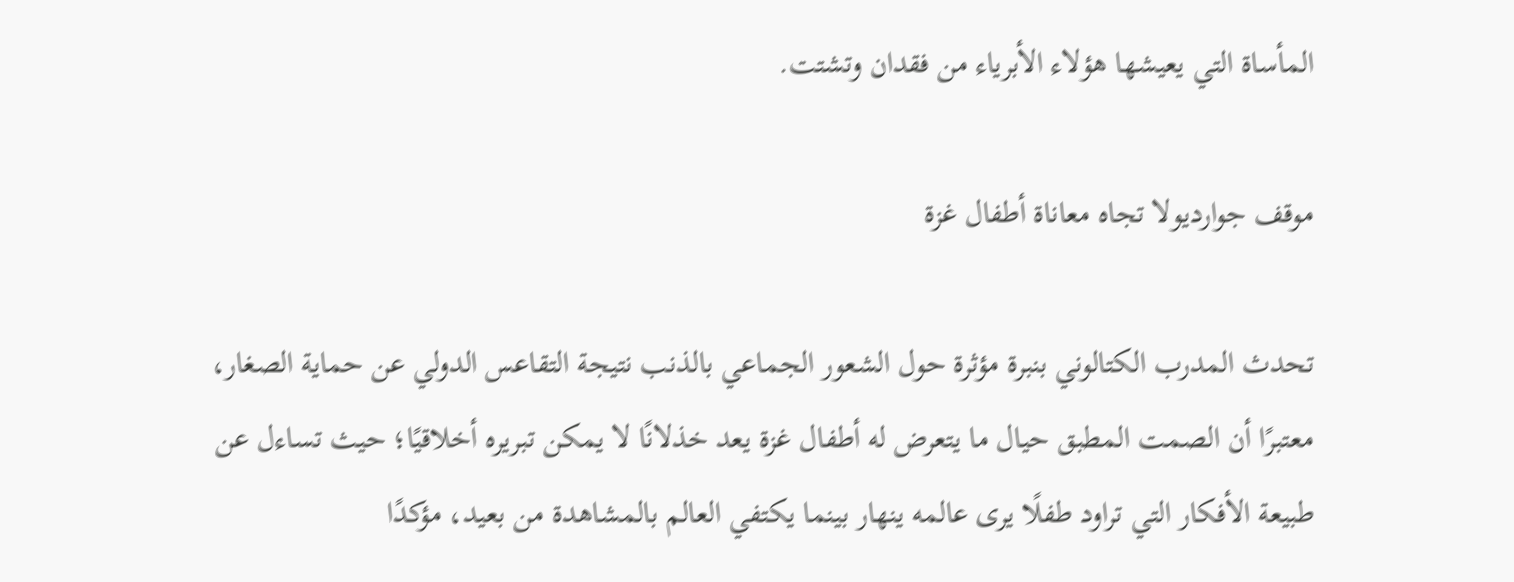المأساة التي يعيشها هؤلاء الأبرياء من فقدان وتشتت.

موقف جوارديولا تجاه معاناة أطفال غزة

تحدث المدرب الكتالوني بنبرة مؤثرة حول الشعور الجماعي بالذنب نتيجة التقاعس الدولي عن حماية الصغار، معتبرًا أن الصمت المطبق حيال ما يتعرض له أطفال غزة يعد خذلانًا لا يمكن تبريره أخلاقيًا؛ حيث تساءل عن طبيعة الأفكار التي تراود طفلًا يرى عالمه ينهار بينما يكتفي العالم بالمشاهدة من بعيد، مؤكدًا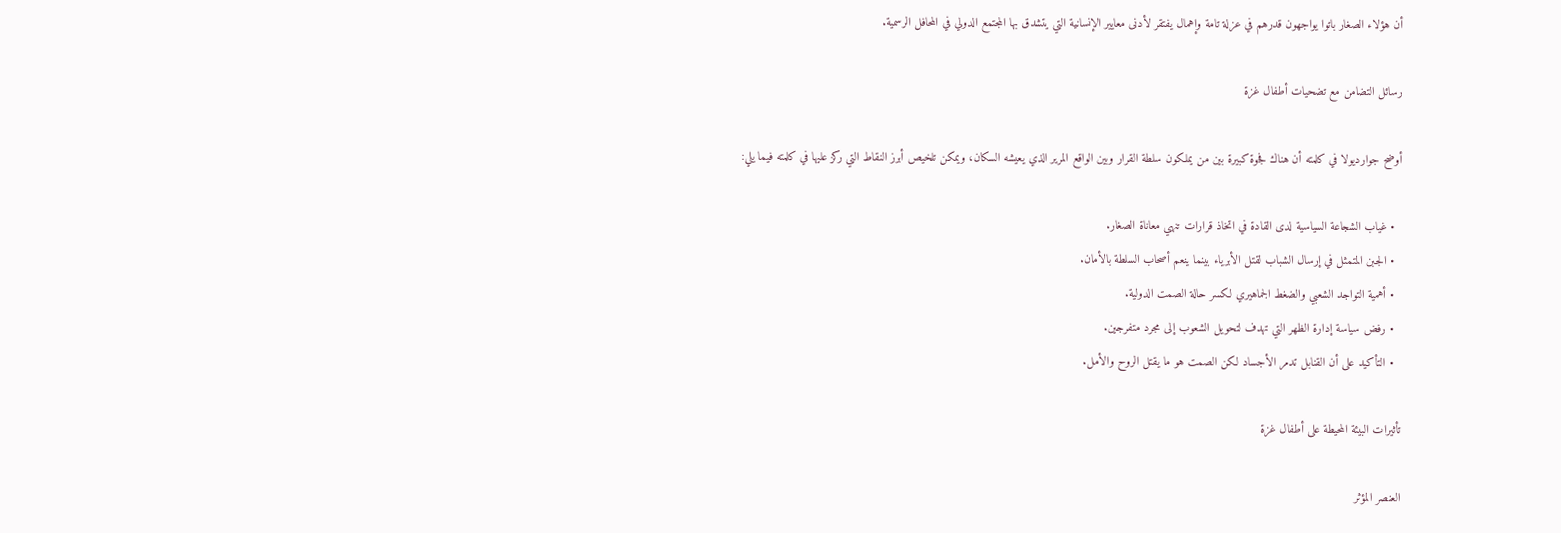أن هؤلاء الصغار باتوا يواجهون قدرهم في عزلة تامة وإهمال يفتقر لأدنى معايير الإنسانية التي يتشدق بها المجتمع الدولي في المحافل الرسمية.

رسائل التضامن مع تضحيات أطفال غزة

أوضح جوارديولا في كلمته أن هناك فجوة كبيرة بين من يملكون سلطة القرار وبين الواقع المرير الذي يعيشه السكان، ويمكن تلخيص أبرز النقاط التي ركز عليها في كلمته فيما يلي:

  • غياب الشجاعة السياسية لدى القادة في اتخاذ قرارات تنهي معاناة الصغار.
  • الجبن المتمثل في إرسال الشباب لقتل الأبرياء بينما ينعم أصحاب السلطة بالأمان.
  • أهمية التواجد الشعبي والضغط الجماهيري لكسر حالة الصمت الدولية.
  • رفض سياسة إدارة الظهر التي تهدف لتحويل الشعوب إلى مجرد متفرجين.
  • التأكيد على أن القنابل تدمر الأجساد لكن الصمت هو ما يقتل الروح والأمل.

تأثيرات البيئة المحيطة على أطفال غزة

العنصر المؤثر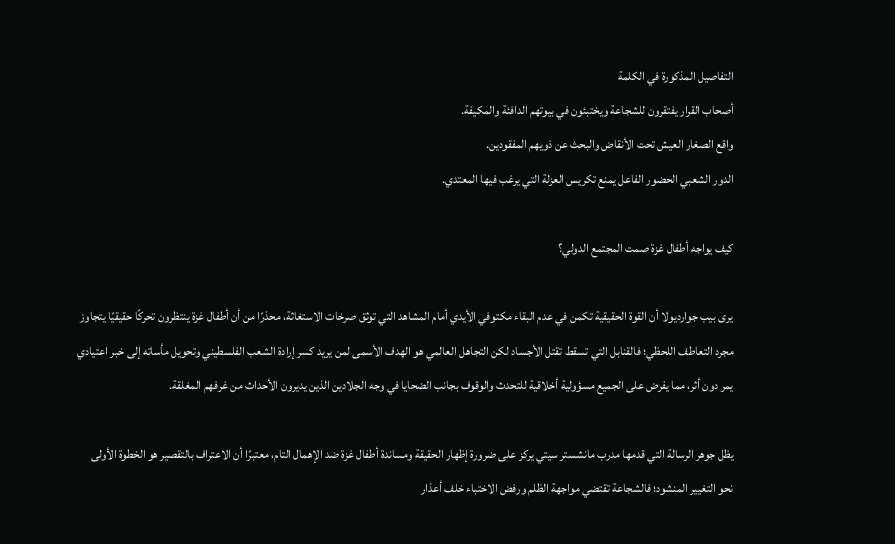التفاصيل المذكورة في الكلمة
أصحاب القرار يفتقرون للشجاعة ويختبئون في بيوتهم الدافئة والمكيفة.
واقع الصغار العيش تحت الأنقاض والبحث عن ذويهم المفقودين.
الدور الشعبي الحضور الفاعل يمنع تكريس العزلة التي يرغب فيها المعتدي.

كيف يواجه أطفال غزة صمت المجتمع الدولي؟

يرى بيب جوارديولا أن القوة الحقيقية تكمن في عدم البقاء مكتوفي الأيدي أمام المشاهد التي توثق صرخات الاستغاثة، محذرًا من أن أطفال غزة ينتظرون تحركًا حقيقيًا يتجاوز مجرد التعاطف اللحظي؛ فالقنابل التي تسقط تقتل الأجساد لكن التجاهل العالمي هو الهدف الأسمى لمن يريد كسر إرادة الشعب الفلسطيني وتحويل مأساته إلى خبر اعتيادي يمر دون أثر، مما يفرض على الجميع مسؤولية أخلاقية للتحدث والوقوف بجانب الضحايا في وجه الجلادين الذين يديرون الأحداث من غرفهم المغلقة.

يظل جوهر الرسالة التي قدمها مدرب مانشستر سيتي يركز على ضرورة إظهار الحقيقة ومساندة أطفال غزة ضد الإهمال التام، معتبرًا أن الاعتراف بالتقصير هو الخطوة الأولى نحو التغيير المنشود؛ فالشجاعة تقتضي مواجهة الظلم ورفض الاختباء خلف أعذار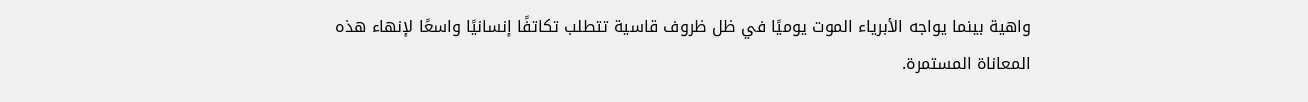واهية بينما يواجه الأبرياء الموت يوميًا في ظل ظروف قاسية تتطلب تكاتفًا إنسانيًا واسعًا لإنهاء هذه المعاناة المستمرة.